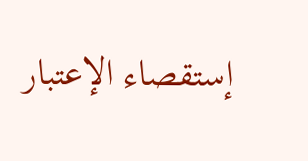إستقصاء الإعتبار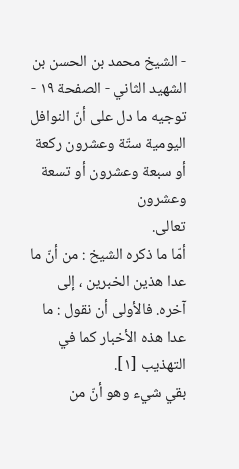- الشيخ محمد بن الحسن بن الشهيد الثاني - الصفحة ١٩ - توجيه ما دل على أنّ النوافل اليومية ستّة وعشرون ركعة أو سبعة وعشرون أو تسعة وعشرون
تعالى.
أمّا ما ذكره الشيخ : من أنّ ما عدا هذين الخبرين ، إلى آخره. فالأولى أن نقول : ما عدا هذه الأخبار كما في التهذيب [١].
بقي شيء وهو أنّ من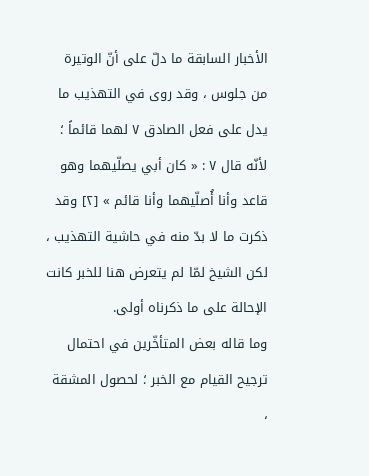الأخبار السابقة ما دلّ على أنّ الوتيرة من جلوس ، وقد روى في التهذيب ما يدل على فعل الصادق ٧ لهما قائماً ؛ لأنّه قال ٧ : « كان أبي يصلّيهما وهو قاعد وأنا أُصلّيهما وأنا قائم » [٢] وقد ذكرت ما لا بدّ منه في حاشية التهذيب ، لكن الشيخ لمّا لم يتعرض هنا للخبر كانت الإحالة على ما ذكرناه أولى.
وما قاله بعض المتأخّرين في احتمال ترجيح القيام مع الخبر ؛ لحصول المشقة ،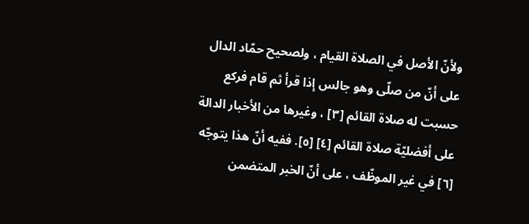ولأنّ الأصل في الصلاة القيام ، ولصحيح حمّاد الدال على أنّ من صلّى وهو جالس إذا قرأ ثم قام فركع حسبت له صلاة القائم [٣] ، وغيرها من الأخبار الدالة على أفضليّة صلاة القائم [٤] [٥]. ففيه أنّ هذا يتوجّه [٦] في غير الموظّف ، على أنّ الخبر المتضمن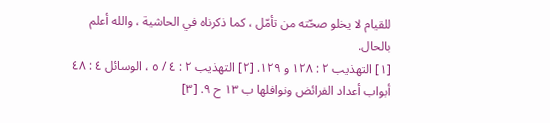للقيام لا يخلو صحّته من تأمّل ، كما ذكرناه في الحاشية ، والله أعلم بالحال.
[١] التهذيب ٢ : ١٢٨ و ١٢٩. [٢] التهذيب ٢ : ٤ / ٥ ، الوسائل ٤ : ٤٨ أبواب أعداد الفرائض ونوافلها ب ١٣ ح ٩. [٣]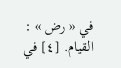في « رض » : القيام. [٤] في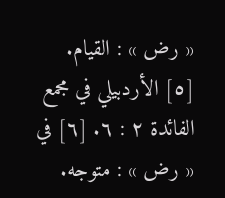« رض » : القيام. [٥] الأردبيلي في مجمع الفائدة ٢ : ٦. [٦] في « رض » : متوجه.